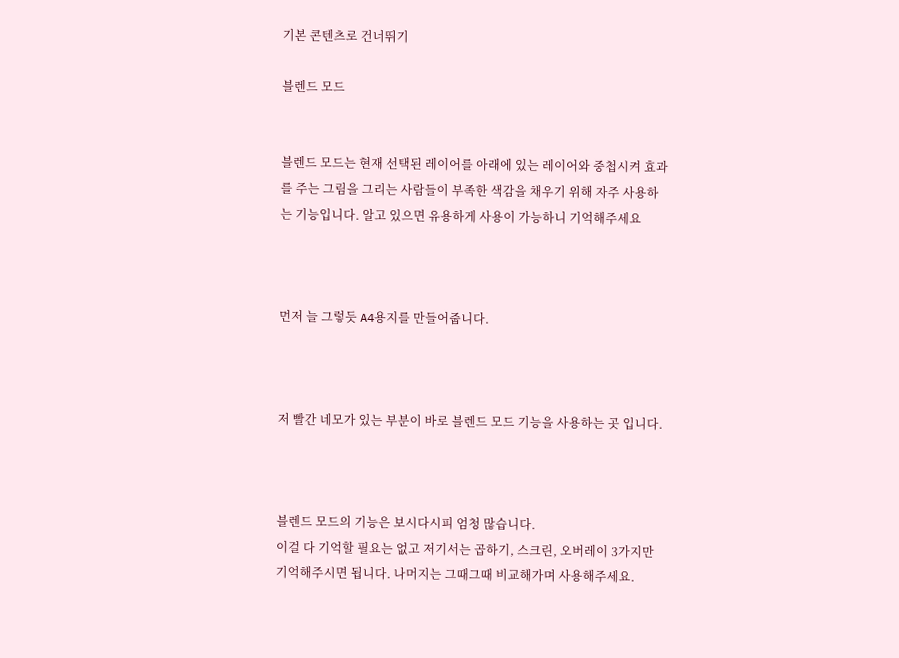기본 콘텐츠로 건너뛰기

블렌드 모드


블렌드 모드는 현재 선택된 레이어를 아래에 있는 레이어와 중첩시켜 효과를 주는 그림을 그리는 사람들이 부족한 색감을 채우기 위해 자주 사용하는 기능입니다. 알고 있으면 유용하게 사용이 가능하니 기억해주세요



먼저 늘 그렇듯 A4용지를 만들어줍니다.



저 빨간 네모가 있는 부분이 바로 블렌드 모드 기능을 사용하는 곳 입니다.



블렌드 모드의 기능은 보시다시피 엄청 많습니다.
이걸 다 기억할 필요는 없고 저기서는 곱하기, 스크린, 오버레이 3가지만 기억해주시면 됩니다. 나머지는 그때그때 비교해가며 사용해주세요.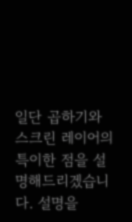일단 곱하기와 스크린 레이어의 특이한 점을 설명해드리겠습니다. 설명을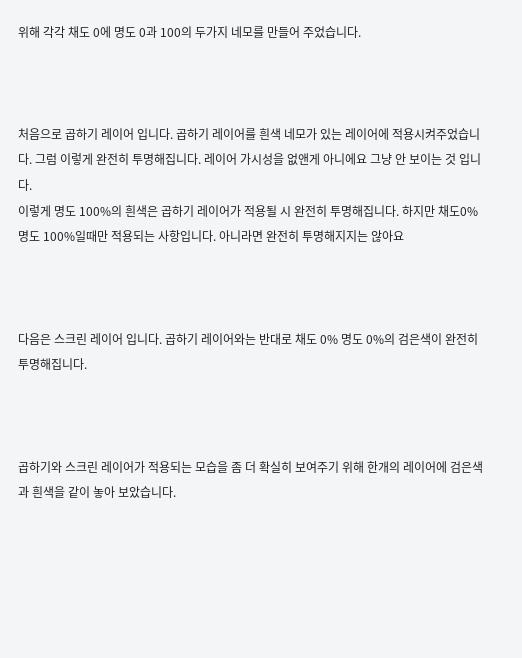위해 각각 채도 0에 명도 0과 100의 두가지 네모를 만들어 주었습니다.



처음으로 곱하기 레이어 입니다. 곱하기 레이어를 흰색 네모가 있는 레이어에 적용시켜주었습니다. 그럼 이렇게 완전히 투명해집니다. 레이어 가시성을 없앤게 아니에요 그냥 안 보이는 것 입니다.
이렇게 명도 100%의 흰색은 곱하기 레이어가 적용될 시 완전히 투명해집니다. 하지만 채도0% 명도 100%일때만 적용되는 사항입니다. 아니라면 완전히 투명해지지는 않아요



다음은 스크린 레이어 입니다. 곱하기 레이어와는 반대로 채도 0% 명도 0%의 검은색이 완전히 투명해집니다.



곱하기와 스크린 레이어가 적용되는 모습을 좀 더 확실히 보여주기 위해 한개의 레이어에 검은색과 흰색을 같이 놓아 보았습니다.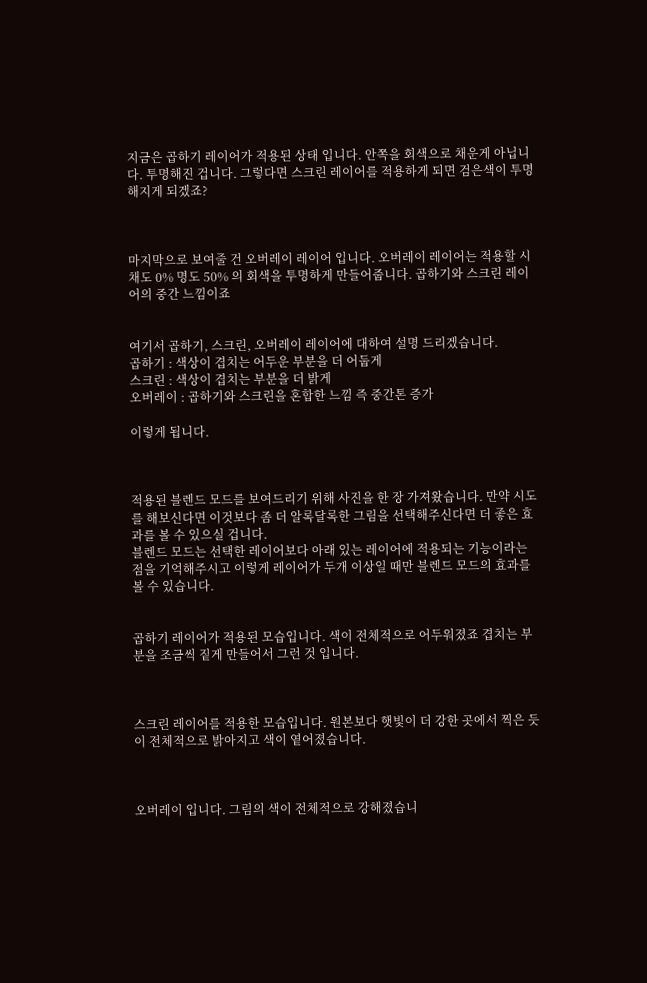지금은 곱하기 레이어가 적용된 상태 입니다. 안쪽을 회색으로 채운게 아닙니다. 투명해진 겁니다. 그렇다면 스크린 레이어를 적용하게 되면 검은색이 투명해지게 되겠죠?



마지막으로 보여줄 건 오버레이 레이어 입니다. 오버레이 레이어는 적용할 시 채도 0% 명도 50% 의 회색을 투명하게 만들어줍니다. 곱하기와 스크린 레이어의 중간 느낌이죠


여기서 곱하기, 스크린, 오버레이 레이어에 대하여 설명 드리겠습니다.
곱하기 : 색상이 겹치는 어두운 부분을 더 어둡게
스크린 : 색상이 겹치는 부분을 더 밝게
오버레이 : 곱하기와 스크린을 혼합한 느낌 즉 중간톤 증가

이렇게 됩니다.



적용된 블렌드 모드를 보여드리기 위해 사진을 한 장 가져왔습니다. 만약 시도를 해보신다면 이것보다 좀 더 알록달록한 그림을 선택해주신다면 더 좋은 효과를 볼 수 있으실 겁니다.
블렌드 모드는 선택한 레이어보다 아래 있는 레이어에 적용되는 기능이라는 점을 기억해주시고 이렇게 레이어가 두개 이상일 때만 블렌드 모드의 효과를 볼 수 있습니다.


곱하기 레이어가 적용된 모습입니다. 색이 전체적으로 어두워졌죠 겹치는 부분을 조금씩 짙게 만들어서 그런 것 입니다.



스크린 레이어를 적용한 모습입니다. 원본보다 햇빛이 더 강한 곳에서 찍은 듯이 전체적으로 밝아지고 색이 옅어졌습니다.



오버레이 입니다. 그림의 색이 전체적으로 강해졌습니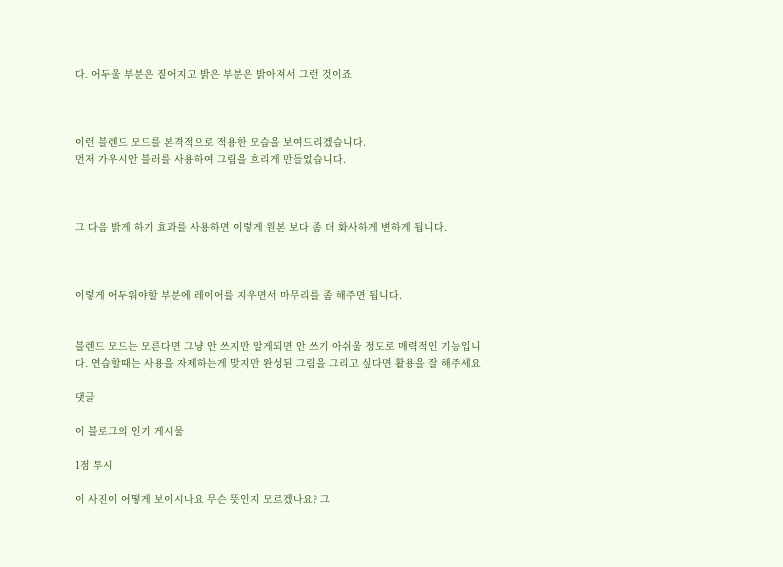다. 어두울 부분은 짙어지고 밝은 부분은 밝아져서 그런 것이죠



이런 블렌드 모드를 본격적으로 적용한 모습을 보여드리겠습니다.
먼저 가우시안 블러를 사용하여 그림을 흐리게 만들었습니다.



그 다음 밝게 하기 효과를 사용하면 이렇게 원본 보다 좀 더 화사하게 변하게 됩니다.



이렇게 어두워야할 부분에 레이어를 지우면서 마무리를 좀 해주면 됩니다.


블렌드 모드는 모른다면 그냥 안 쓰지만 알게되면 안 쓰기 아쉬울 정도로 매력적인 기능입니다. 연습할때는 사용을 자제하는게 맞지만 완성된 그림을 그리고 싶다면 활용을 잘 해주세요

댓글

이 블로그의 인기 게시물

1점 투시

이 사진이 어떻게 보이시나요 무슨 뜻인지 모르겠나요? 그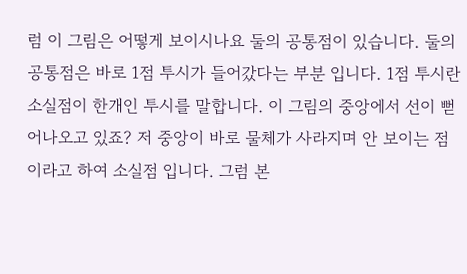럼 이 그림은 어떻게 보이시나요 둘의 공통점이 있습니다. 둘의 공통점은 바로 1점 투시가 들어갔다는 부분 입니다. 1점 투시란 소실점이 한개인 투시를 말합니다. 이 그림의 중앙에서 선이 뻗어나오고 있죠? 저 중앙이 바로 물체가 사라지며 안 보이는 점 이라고 하여 소실점 입니다. 그럼 본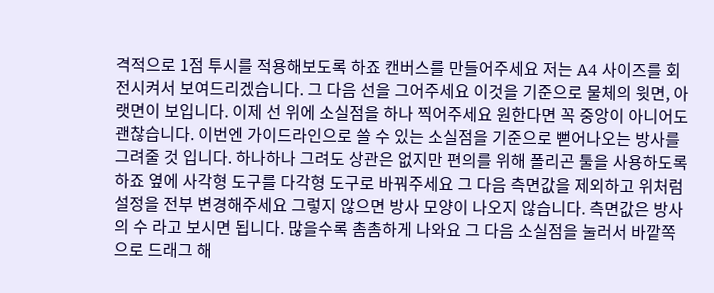격적으로 1점 투시를 적용해보도록 하죠 캔버스를 만들어주세요 저는 A4 사이즈를 회전시켜서 보여드리겠습니다. 그 다음 선을 그어주세요 이것을 기준으로 물체의 윗면, 아랫면이 보입니다. 이제 선 위에 소실점을 하나 찍어주세요 원한다면 꼭 중앙이 아니어도 괜찮습니다. 이번엔 가이드라인으로 쓸 수 있는 소실점을 기준으로 뻗어나오는 방사를 그려줄 것 입니다. 하나하나 그려도 상관은 없지만 편의를 위해 폴리곤 툴을 사용하도록 하죠 옆에 사각형 도구를 다각형 도구로 바꿔주세요 그 다음 측면값을 제외하고 위처럼 설정을 전부 변경해주세요 그렇지 않으면 방사 모양이 나오지 않습니다. 측면값은 방사의 수 라고 보시면 됩니다. 많을수록 촘촘하게 나와요 그 다음 소실점을 눌러서 바깥쪽으로 드래그 해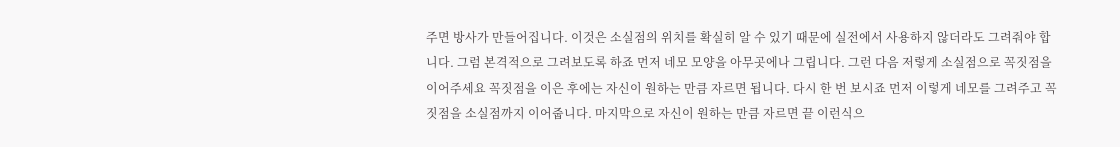주면 방사가 만들어집니다. 이것은 소실점의 위치를 확실히 알 수 있기 때문에 실전에서 사용하지 않더라도 그려줘야 합니다. 그럼 본격적으로 그려보도록 하죠 먼저 네모 모양을 아무곳에나 그립니다. 그런 다음 저렇게 소실점으로 꼭짓점을 이어주세요 꼭짓점을 이은 후에는 자신이 원하는 만큼 자르면 됩니다. 다시 한 번 보시죠 먼저 이렇게 네모를 그려주고 꼭짓점을 소실점까지 이어줍니다. 마지막으로 자신이 원하는 만큼 자르면 끝 이런식으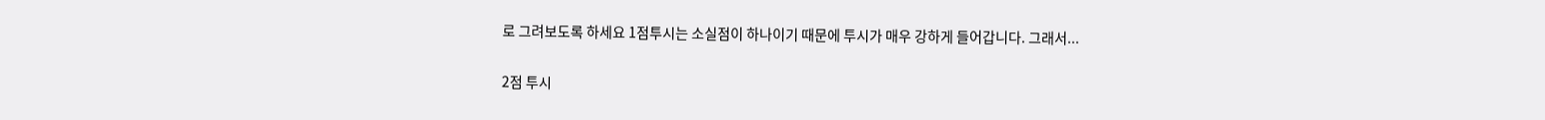로 그려보도록 하세요 1점투시는 소실점이 하나이기 때문에 투시가 매우 강하게 들어갑니다. 그래서...

2점 투시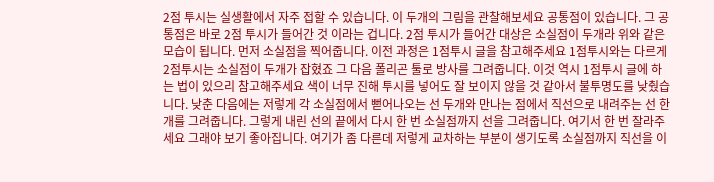2점 투시는 실생활에서 자주 접할 수 있습니다. 이 두개의 그림을 관찰해보세요 공통점이 있습니다. 그 공통점은 바로 2점 투시가 들어간 것 이라는 겁니다. 2점 투시가 들어간 대상은 소실점이 두개라 위와 같은 모습이 됩니다. 먼저 소실점을 찍어줍니다. 이전 과정은 1점투시 글을 참고해주세요 1점투시와는 다르게 2점투시는 소실점이 두개가 잡혔죠 그 다음 폴리곤 툴로 방사를 그려줍니다. 이것 역시 1점투시 글에 하는 법이 있으리 참고해주세요 색이 너무 진해 투시를 넣어도 잘 보이지 않을 것 같아서 불투명도를 낮췄습니다. 낮춘 다음에는 저렇게 각 소실점에서 뻗어나오는 선 두개와 만나는 점에서 직선으로 내려주는 선 한개를 그려줍니다. 그렇게 내린 선의 끝에서 다시 한 번 소실점까지 선을 그려줍니다. 여기서 한 번 잘라주세요 그래야 보기 좋아집니다. 여기가 좀 다른데 저렇게 교차하는 부분이 생기도록 소실점까지 직선을 이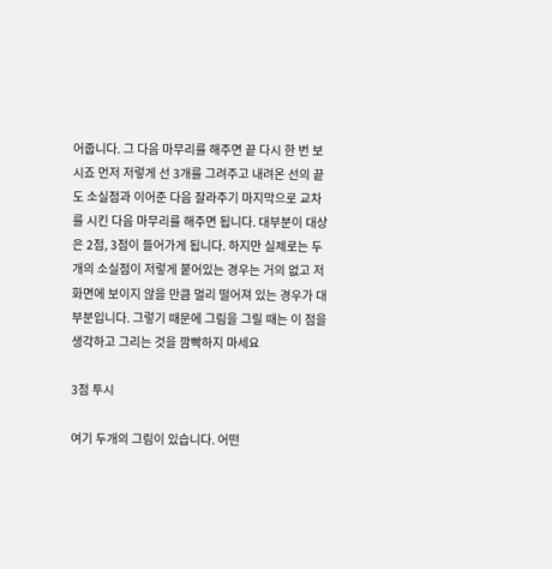어줍니다. 그 다음 마무리를 해주면 끝 다시 한 번 보시죠 먼저 저렇게 선 3개를 그려주고 내려온 선의 끝도 소실점과 이어준 다음 잘라주기 마지막으로 교차를 시킨 다음 마무리를 해주면 됩니다. 대부분이 대상은 2점, 3점이 들어가게 됩니다. 하지만 실제로는 두개의 소실점이 저렇게 붙어있는 경우는 거의 없고 저 화면에 보이지 않을 만큼 멀리 떨어져 있는 경우가 대부분입니다. 그렇기 때문에 그림을 그릴 때는 이 점을 생각하고 그리는 것을 깜빡하지 마세요

3점 투시

여기 두개의 그림이 있습니다. 어떤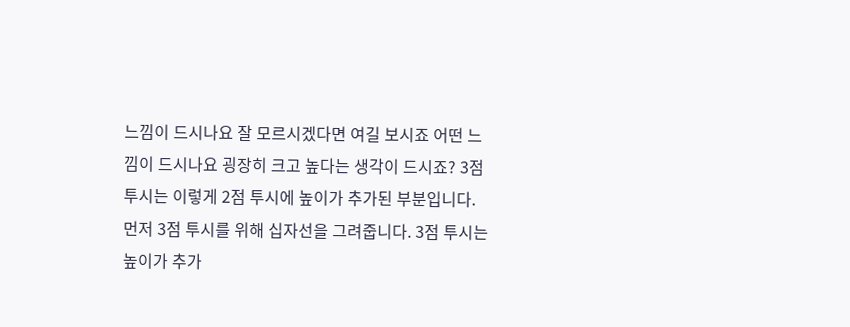느낌이 드시나요 잘 모르시겠다면 여길 보시죠 어떤 느낌이 드시나요 굉장히 크고 높다는 생각이 드시죠? 3점 투시는 이렇게 2점 투시에 높이가 추가된 부분입니다. 먼저 3점 투시를 위해 십자선을 그려줍니다. 3점 투시는 높이가 추가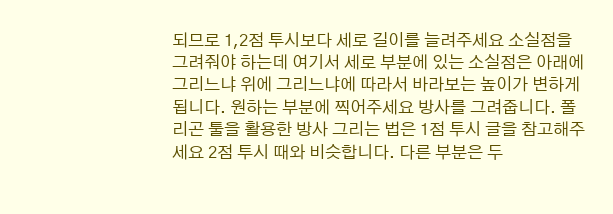되므로 1,2점 투시보다 세로 길이를 늘려주세요 소실점을 그려줘야 하는데 여기서 세로 부분에 있는 소실점은 아래에 그리느냐 위에 그리느냐에 따라서 바라보는 높이가 변하게 됩니다. 원하는 부분에 찍어주세요 방사를 그려줍니다. 폴리곤 툴을 활용한 방사 그리는 법은 1점 투시 글을 참고해주세요 2점 투시 때와 비슷합니다. 다른 부분은 두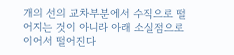개의 선의 교차부분에서 수직으로 떨어지는 것이 아니라 아래 소실점으로 이어서 떨어진다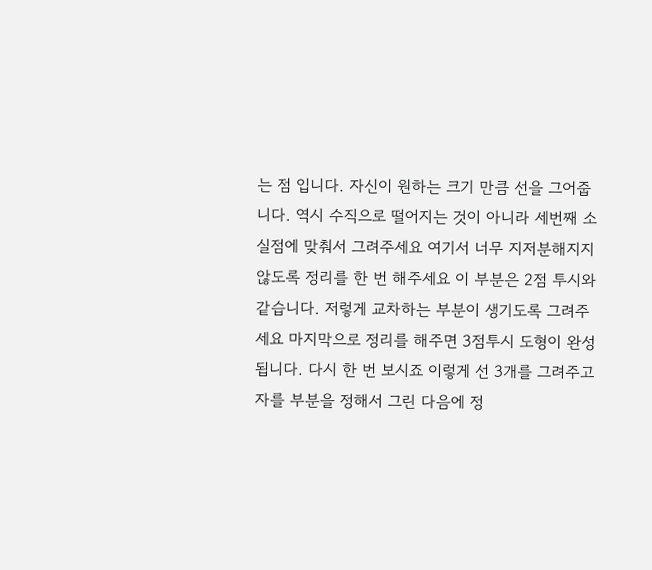는 점 입니다. 자신이 원하는 크기 만큼 선을 그어줍니다. 역시 수직으로 떨어지는 것이 아니라 세번째 소실점에 맞춰서 그려주세요 여기서 너무 지저분해지지 않도록 정리를 한 번 해주세요 이 부분은 2점 투시와 같습니다. 저렇게 교차하는 부분이 생기도록 그려주세요 마지막으로 정리를 해주면 3점투시 도형이 완성됩니다. 다시 한 번 보시죠 이렇게 선 3개를 그려주고 자를 부분을 정해서 그린 다음에 정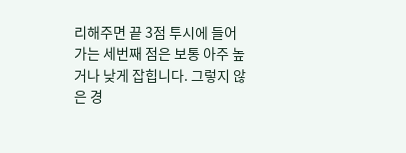리해주면 끝 3점 투시에 들어가는 세번째 점은 보통 아주 높거나 낮게 잡힙니다. 그렇지 않은 경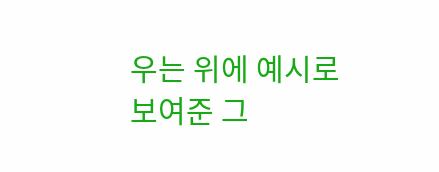우는 위에 예시로 보여준 그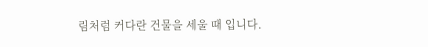림처럼 커다란 건물을 세울 때 입니다.